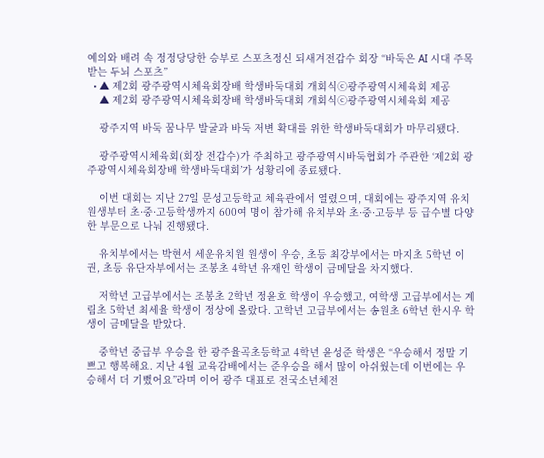예의와 배려 속 정정당당한 승부로 스포츠정신 되새겨전갑수 회장 “바둑은 AI 시대 주목받는 두뇌 스포츠”
  • ▲ 제2회 광주광역시체육회장배 학생바둑대회 개회식ⓒ광주광역시체육회 제공
    ▲ 제2회 광주광역시체육회장배 학생바둑대회 개회식ⓒ광주광역시체육회 제공

    광주지역 바둑 꿈나무 발굴과 바둑 저변 확대를 위한 학생바둑대회가 마무리됐다.

    광주광역시체육회(회장 전갑수)가 주최하고 광주광역시바둑협회가 주관한 ‘제2회 광주광역시체육회장배 학생바둑대회’가 성황리에 종료됐다.

    이번 대회는 지난 27일 문성고등학교 체육관에서 열렸으며, 대회에는 광주지역 유치원생부터 초·중·고등학생까지 600여 명이 참가해 유치부와 초·중·고등부 등 급수별 다양한 부문으로 나눠 진행됐다.

    유치부에서는 박현서 세운유치원 원생이 우승, 초등 최강부에서는 마지초 5학년 이권, 초등 유단자부에서는 조봉초 4학년 유재인 학생이 금메달을 차지했다.

    저학년 고급부에서는 조봉초 2학년 정윤호 학생이 우승했고, 여학생 고급부에서는 계림초 5학년 최세율 학생이 정상에 올랐다. 고학년 고급부에서는 송원초 6학년 한시우 학생이 금메달을 받았다.

    중학년 중급부 우승을 한 광주율곡초등학교 4학년 윤성준 학생은 “우승해서 정말 기쁘고 행복해요. 지난 4월 교육감배에서는 준우승을 해서 많이 아쉬웠는데 이번에는 우승해서 더 기뻤어요”라며 이어 광주 대표로 전국소년체전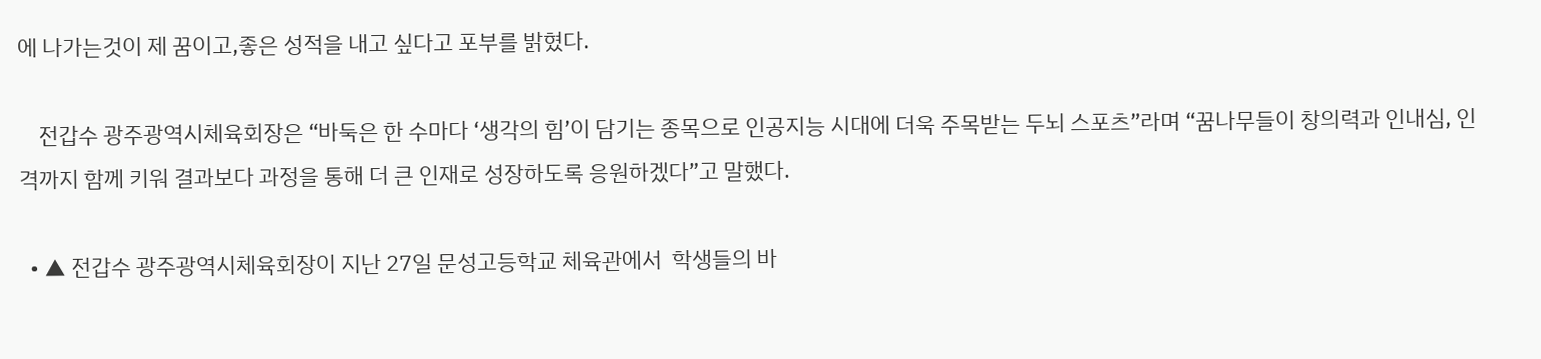에 나가는것이 제 꿈이고,좋은 성적을 내고 싶다고 포부를 밝혔다.

    전갑수 광주광역시체육회장은 “바둑은 한 수마다 ‘생각의 힘’이 담기는 종목으로 인공지능 시대에 더욱 주목받는 두뇌 스포츠”라며 “꿈나무들이 창의력과 인내심, 인격까지 함께 키워 결과보다 과정을 통해 더 큰 인재로 성장하도록 응원하겠다”고 말했다.

  • ▲ 전갑수 광주광역시체육회장이 지난 27일 문성고등학교 체육관에서  학생들의 바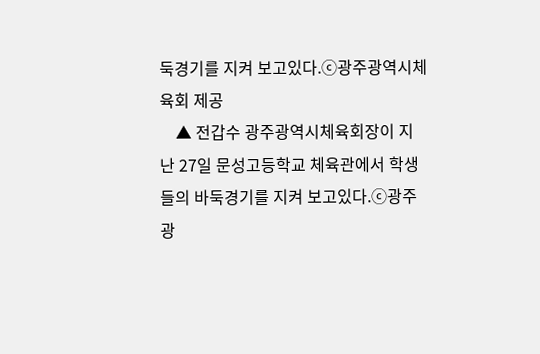둑경기를 지켜 보고있다.ⓒ광주광역시체육회 제공
    ▲ 전갑수 광주광역시체육회장이 지난 27일 문성고등학교 체육관에서 학생들의 바둑경기를 지켜 보고있다.ⓒ광주광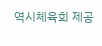역시체육회 제공